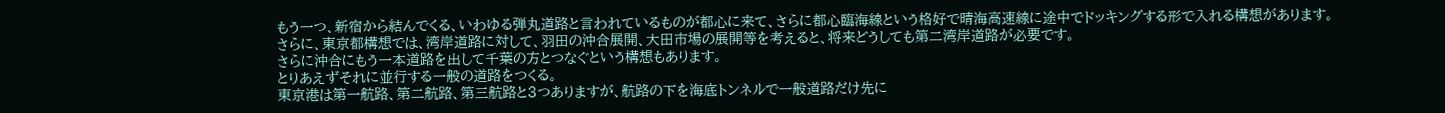もう一つ、新宿から結んでくる、いわゆる弾丸道路と言われているものが都心に来て、さらに都心臨海線という格好で晴海高速線に途中でドッキングする形で入れる構想があります。
さらに、東京都構想では、湾岸道路に対して、羽田の沖合展開、大田市場の展開等を考えると、将来どうしても第二湾岸道路が必要です。
さらに沖合にもう一本道路を出して千葉の方とつなぐという構想もあります。
とりあえずそれに並行する一般の道路をつくる。
東京港は第一航路、第二航路、第三航路と3つありますが、航路の下を海底トンネルで一般道路だけ先に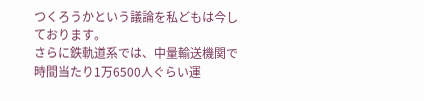つくろうかという議論を私どもは今しております。
さらに鉄軌道系では、中量輸送機関で時間当たり1万6500人ぐらい運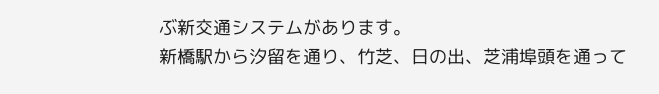ぶ新交通システムがあります。
新橋駅から汐留を通り、竹芝、日の出、芝浦埠頭を通って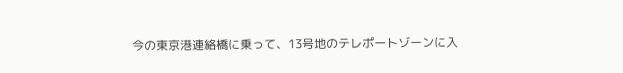今の東京港連絡橋に乗って、13号地のテレポートゾーンに入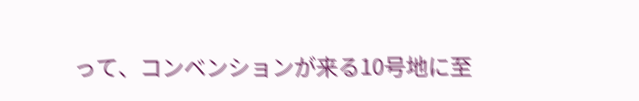って、コンベンションが来る10号地に至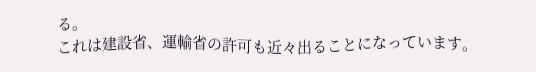る。
これは建設省、運輸省の許可も近々出ることになっています。